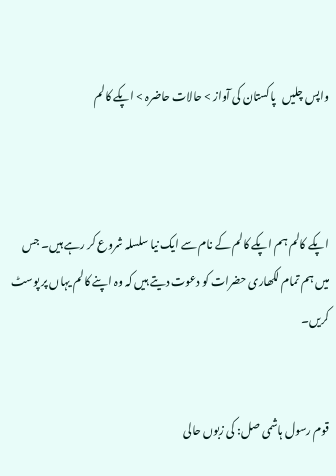واپس چلیں   پاکستان کی آواز > حالات حاضرہ > اپکے کالم



اپکے کالم ہم اپکے کالم کے نام سے ایک نیا سلسلہ شروع کر رہے ہیں۔ جس میں ہم تمام لکھاری حضرات کو دعوت دیتے ہیں کہ وہ اپنے کالم یہاں پر پوسٹ کریں۔


قوم رسول ہاشمی صل: کی زبوں حالی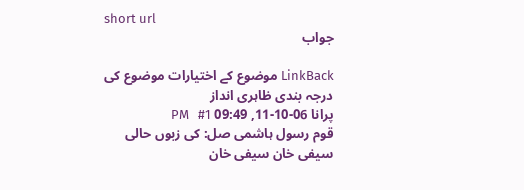short url
جواب

LinkBack موضوع کے اختیارات موضوع کی درجہ بندی ظاہری انداز
پرانا 06-10-11, 09:49 PM   #1
قوم رسول ہاشمی صل: کی زبوں حالی
سیفی خان سیفی خان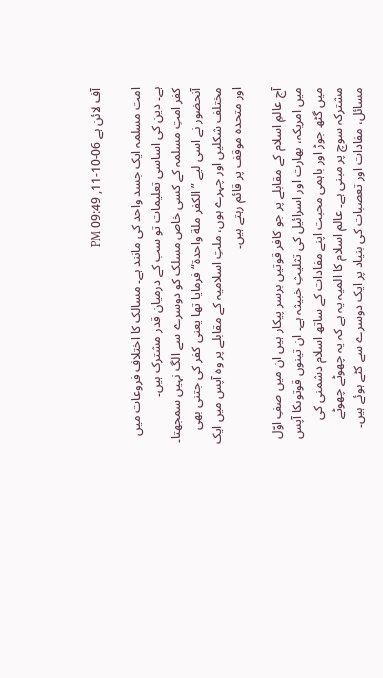آف لائن ہے 06-10-11, 09:49 PM

امت مسلمہ ایک جسد واحد کی مانند ہے۔ مسالک کا اختلاف فروعات میں ہے۔ دین کی اساسی تعلیمات تو سب کے درمیان قدر مشترک ہیں۔
کفر امتِ مسلمہ کے کسی خاص مسلک کو دوسرے سے الگ نہیں سمجھتا۔ آنحضور نے اسی لیے ”الکفر ملة واحدة“ فرمایا تھا یعنی کفر کی جتنی بھی مختلف شکلیں اور چہرے ہوں، ملتِ اسلامیہ کے مقابلے پر وہ آپس میں ایک اور متحدہ موقف پر قائم رہتے ہیں۔

آج عالمِ اسلام کے مقابلے پر جو کافر قوتیں برسر پیکار ہیں ان میں صفِ اوّل میں امریکہ، بھارت اور اسرائیل کی تثلیثِ خبیثہ ہے۔ ان تینوں قوتوںکا آپس میں گٹھ جوڑ اور باہمی محبت اپنے مفادات کے ساتھ اسلام دشمنی کی مشترکہ سوچ پر مبنی ہے۔ عالم اسلام کا المیہ یہ ہے کہ یہ چھوٹے چھوٹے مسائل، مفادات اور تعصبات کی بنیاد پر ایک دوسرے سے کٹے ہوئے ہیں۔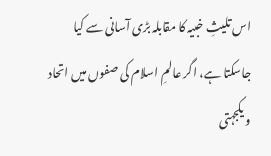اس تلیثِ خبیہ کا مقابلہ بڑی آسانی سے کیا جاسکتا ہے، اگر عالمِ اسلام کی صفوں میں اتحاد و یکجہتی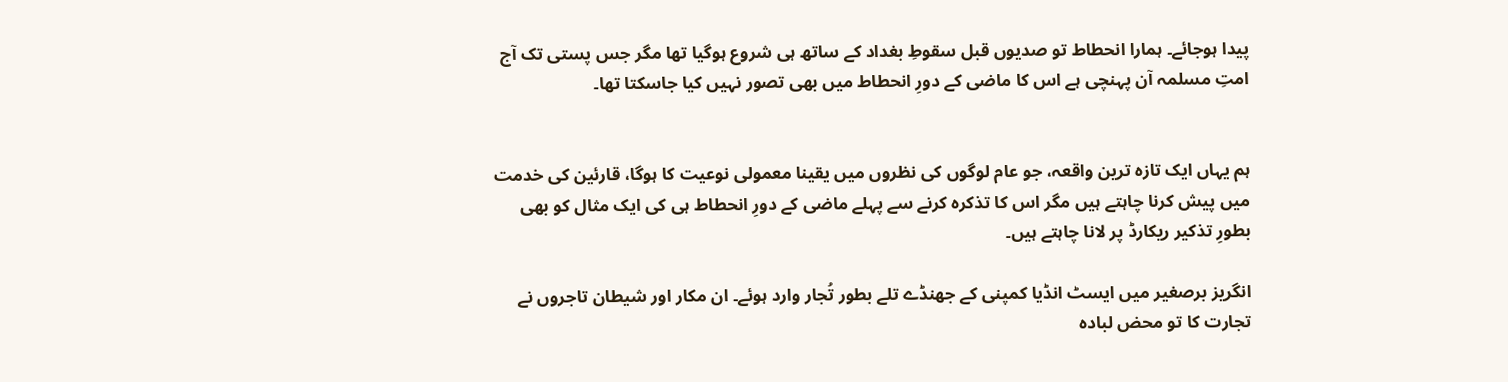پیدا ہوجائے۔ ہمارا انحطاط تو صدیوں قبل سقوطِ بغداد کے ساتھ ہی شروع ہوگیا تھا مگر جس پستی تک آج امتِ مسلمہ آن پہنچی ہے اس کا ماضی کے دورِ انحطاط میں بھی تصور نہیں کیا جاسکتا تھا۔


ہم یہاں ایک تازہ ترین واقعہ، جو عام لوگوں کی نظروں میں یقینا معمولی نوعیت کا ہوگا، قارئین کی خدمت میں پیش کرنا چاہتے ہیں مگر اس کا تذکرہ کرنے سے پہلے ماضی کے دورِ انحطاط ہی کی ایک مثال کو بھی بطورِ تذکیر ریکارڈ پر لانا چاہتے ہیں۔

انگریز برصغیر میں ایسٹ انڈیا کمپنی کے جھنڈے تلے بطور تُجار وارد ہوئے۔ ان مکار اور شیطان تاجروں نے تجارت کا تو محض لبادہ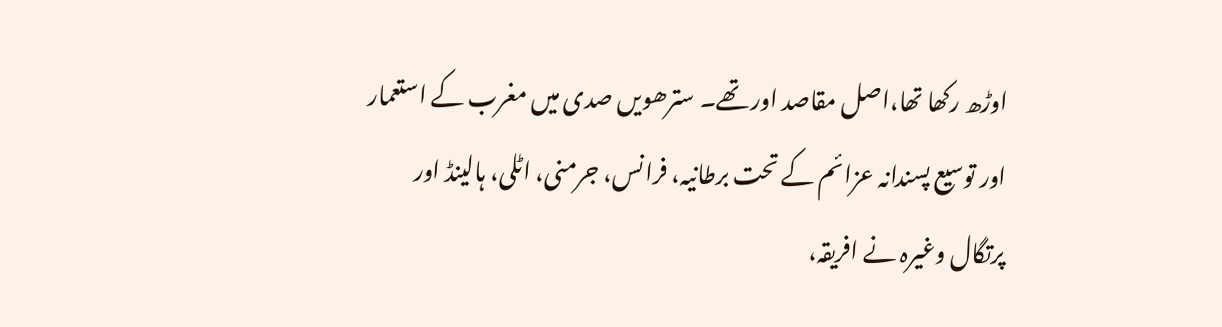اوڑھ رکھا تھا،اصل مقاصد اور تھے۔ سترھویں صدی میں مغرب کے استعمار اور توسیع پسندانہ عزائم کے تحت برطانیہ، فرانس، جرمنی، اٹلی، ہالینڈ اور پرتگال وغیرہ نے افریقہ،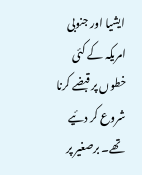ایشیا اور جنوبی امریکہ کے کئی خطوں پر قبضے کرنا شروع کر دئیے تھے۔ برصغیر پر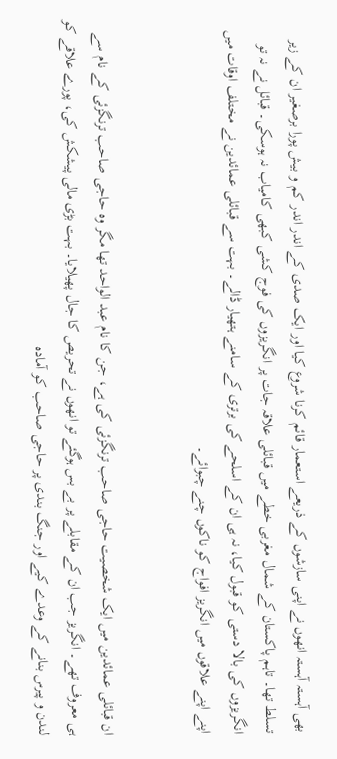بھی آہستہ آہستہ انھوں نے اپنی سازشوں کے ذریعے استعمار قائم کرنا شروع کیا اور ایک صدی کے اندر اندر کم و بیش پورا برصغیر ان کے زیر تسلط تھا۔ تاہم پاکستان کے شمال مغربی خطے میں قبائلی علاقہ جات پر انگریزوں کی فوج کشی کبھی کامیاب نہ ہوسکی۔ قبائل نے نہ تو انگریزوں کی بالا دستی کو قبول کیا، نہ ہی ان کے اسلحے کی برتری کے سامنے ہتھیار ڈالے۔ بہت سے قبائلی عمائدین نے مختلف اوقات میں اپنے اپنے علاقوں میں انگریز افواج کو ناکوں چنے چبوائے۔


ان قبائلی عمائدین میں ایک شخصیت حاجی صاحب ترنگزئی کی ہے، جن کا نام عبد الواحد تھا مگر وہ حاجی صاحب ترنگزئی کے نام سے ہی معروف تھے۔ انگریز جب ان کے مقابلے پر بے بس ہوگئے تو انھوں نے تحریص کا جال پھیلایا۔ بہت بڑی مالی پیشکش کی، پورے علاقے کو لندن و پیرس بنانے کے وعدے کیے اور جنگ بندی پر حاجی صاحب کو آمادہ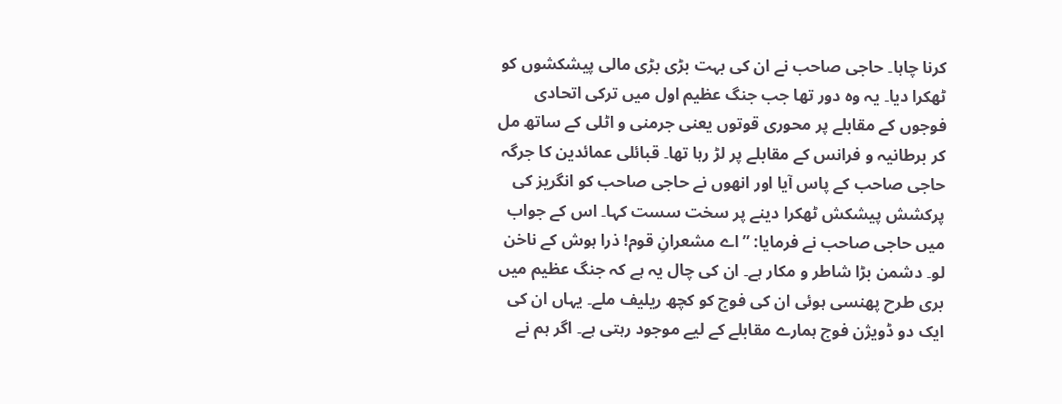کرنا چاہا۔ حاجی صاحب نے ان کی بہت بڑی بڑی مالی پیشکشوں کو ٹھکرا دیا۔ یہ وہ دور تھا جب جنگ عظیم اول میں ترکی اتحادی فوجوں کے مقابلے پر محوری قوتوں یعنی جرمنی و اٹلی کے ساتھ مل کر برطانیہ و فرانس کے مقابلے پر لڑ رہا تھا۔ قبائلی عمائدین کا جرگہ حاجی صاحب کے پاس آیا اور انھوں نے حاجی صاحب کو انگریز کی پرکشش پیشکش ٹھکرا دینے پر سخت سست کہا۔ اس کے جواب میں حاجی صاحب نے فرمایا: ”اے مشعرانِ قوم! ذرا ہوش کے ناخن لو۔ دشمن بڑا شاطر و مکار ہے۔ ان کی چال یہ ہے کہ جنگ عظیم میں بری طرح پھنسی ہوئی ان کی فوج کو کچھ ریلیف ملے۔ یہاں ان کی ایک دو ڈویژن فوج ہمارے مقابلے کے لیے موجود رہتی ہے۔ اگر ہم نے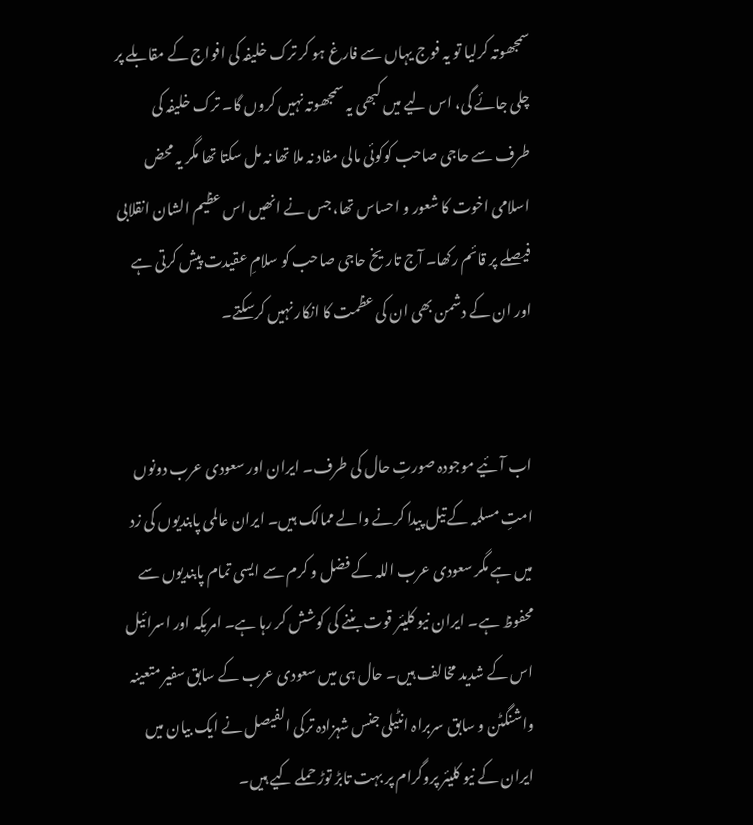سمجھوتہ کرلیا تو یہ فوج یہاں سے فارغ ہو کر ترک خلیفہ کی افواج کے مقابلے پر چلی جائے گی، اس لیے میں کبھی یہ سمجھوتہ نہیں کروں گا۔ ترک خلیفہ کی طرف سے حاجی صاحب کوکوئی مالی مفاد نہ ملا تھا نہ مل سکتا تھا مگر یہ محض اسلامی اخوت کا شعور و احساس تھا، جس نے انھیں اس عظیم الشان انقلابی فیصلے پر قائم رکھا۔ آج تاریخ حاجی صاحب کو سلامِ عقیدت پیش کرتی ہے اور ان کے دشمن بھی ان کی عظمت کا انکار نہیں کرسکتے۔


اب آئیے موجودہ صورتِ حال کی طرف۔ ایران اور سعودی عرب دونوں امتِ مسلمہ کے تیل پیدا کرنے والے ممالک ہیں۔ ایران عالمی پابندیوں کی زد میں ہے مگر سعودی عرب اللہ کے فضل و کرم سے ایسی تمام پابندیوں سے محفوظ ہے۔ ایران نیو کلیئر قوت بننے کی کوشش کر رہا ہے۔ امریکہ اور اسرائیل اس کے شدید مخالف ہیں۔ حال ہی میں سعودی عرب کے سابق سفیر متعینہ واشنگٹن و سابق سربراہ انٹیلی جنس شہزادہ ترکی الفیصل نے ایک بیان میں ایران کے نیو کلیئر پروگرام پر بہت تابڑ توڑ حملے کیے ہیں۔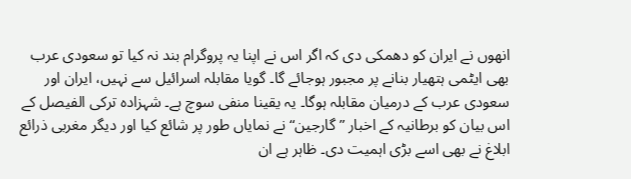انھوں نے ایران کو دھمکی دی کہ اگر اس نے اپنا یہ پروگرام بند نہ کیا تو سعودی عرب بھی ایٹمی ہتھیار بنانے پر مجبور ہوجائے گا۔ گویا مقابلہ اسرائیل سے نہیں، ایران اور سعودی عرب کے درمیان مقابلہ ہوگا۔ یہ یقینا منفی سوچ ہے۔ شہزادہ ترکی الفیصل کے اس بیان کو برطانیہ کے اخبار ”گارجین“ نے نمایاں طور پر شائع کیا اور دیگر مغربی ذرائع ابلاغ نے بھی اسے بڑی اہمیت دی۔ ظاہر ہے ان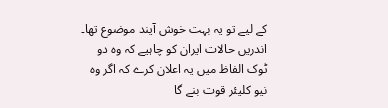کے لیے تو یہ بہت خوش آیند موضوع تھا۔ اندریں حالات ایران کو چاہیے کہ وہ دو ٹوک الفاظ میں یہ اعلان کرے کہ اگر وہ نیو کلیئر قوت بنے گا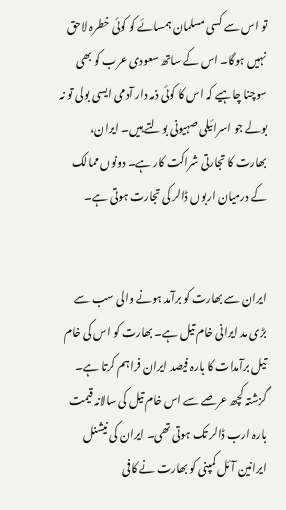تو اس سے کسی مسلمان ہمسائے کو کوئی خطرہ لاحق نہیں ہوگا۔ اس کے ساتھ سعودی عرب کو بھی سوچنا چاہیے کہ اس کا کوئی ذمہ دار آدمی ایسی بولی تو نہ بولے جو اسرائیلی صہیونی بولتے ہیں۔ ایران، بھارت کا تجارتی شراکت کار ہے۔ دونوں ممالک کے درمیان اربوں ڈالر کی تجارت ہوتی ہے۔


ایران سے بھارت کو برآمد ہونے والی سب سے بڑی مد ایرانی خام تیل ہے۔ بھارت کو اس کی خام تیل برآمدات کا بارہ فیصد ایران فراہم کرتا ہے۔ گزشتہ کچھ عرصے سے اس خام تیل کی سالانہ قیمت بارہ ارب ڈالر تک ہوتی تھی۔ ایران کی نیشنل ایرانین آئل کمپنی کو بھارت نے کافی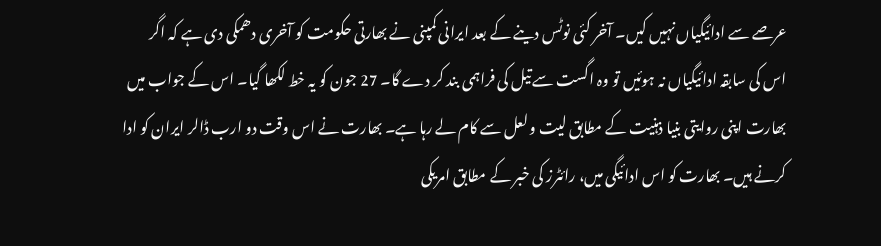عرصے سے ادائیگیاں نہیں کیں۔ آخر کئی نوٹس دینے کے بعد ایرانی کمپنی نے بھارتی حکومت کو آخری دھمکی دی ہے کہ اگر اس کی سابقہ ادائیگیاں نہ ہوئیں تو وہ اگست سے تیل کی فراہمی بند کر دے گا۔ 27 جون کو یہ خط لکھا گیا۔ اس کے جواب میں بھارت اپنی روایتی بنیا ذہنیت کے مطابق لیت و لعل سے کام لے رہا ہے۔ بھارت نے اس وقت دو ارب ڈالر ایران کو ادا کرنے ہیں۔ بھارت کو اس ادائیگی میں، رائٹرز کی خبر کے مطابق امریکی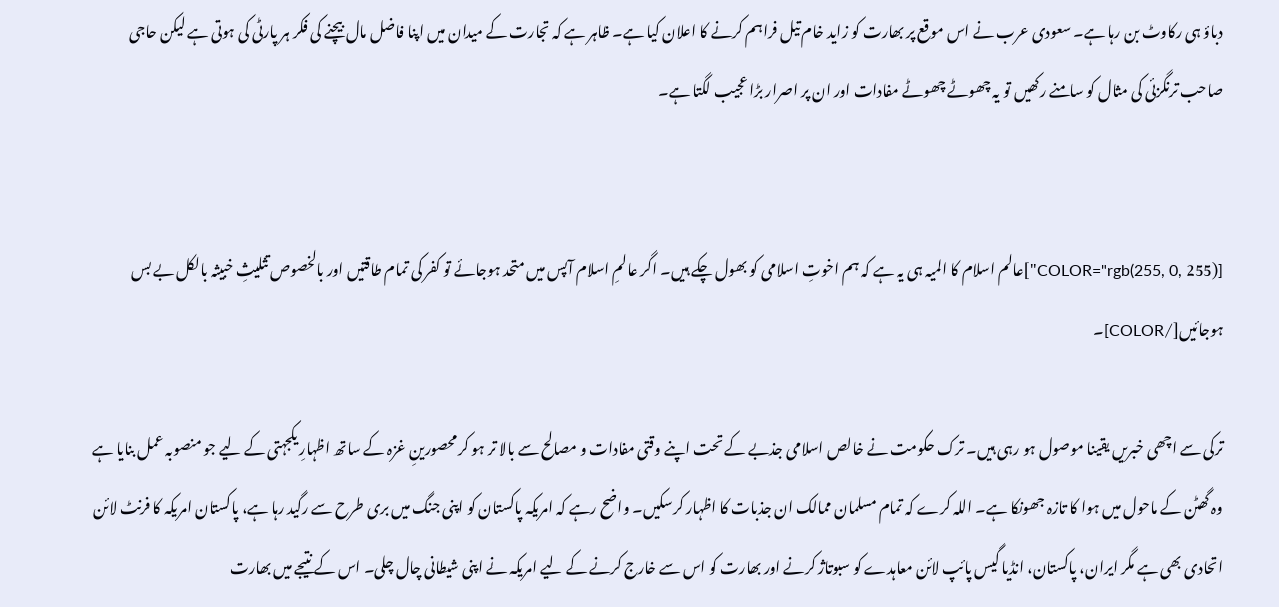دباؤ ہی رکاوٹ بن رہا ہے۔ سعودی عرب نے اس موقع پر بھارت کو زاید خام تیل فراہم کرنے کا اعلان کیا ہے۔ ظاہر ہے کہ تجارت کے میدان میں اپنا فاضل مال بیچنے کی فکر ہر پارٹی کی ہوتی ہے لیکن حاجی صاحب ترنگزئی کی مثال کو سامنے رکھیں تو یہ چھوٹے چھوٹے مفادات اور ان پر اصرار بڑا عجیب لگتا ہے۔


[COLOR="rgb(255, 0, 255)"]عالم اسلام کا المیہ ہی یہ ہے کہ ہم اخوتِ اسلامی کو بھول چکے ہیں۔ اگر عالمِ اسلام آپس میں متحد ہوجائے تو کفر کی تمام طاقتیں اور بالخصوص تثلیثِ خبیثہ بالکل بے بس ہوجائیں[/COLOR]۔

ترکی سے اچھی خبریں یقینا موصول ہو رہی ہیں۔ ترک حکومت نے خالص اسلامی جذبے کے تحت اپنے وقتی مفادات و مصالح سے بالا تر ہو کر محصورینِ غزہ کے ساتھ اظہارِ یکجہتی کے لیے جو منصوبہ عمل بنایا ہے وہ گھٹن کے ماحول میں ہوا کا تازہ جھونکا ہے۔ اللہ کرے کہ تمام مسلمان ممالک ان جذبات کا اظہار کرسکیں۔ واضح رہے کہ امریکہ پاکستان کو اپنی جنگ میں بری طرح سے رگید رہا ہے، پاکستان امریکہ کا فرنٹ لائن اتحادی بھی ہے مگر ایران، پاکستان، انڈیا گیس پائپ لائن معاہدے کو سبوتاژ کرنے اور بھارت کو اس سے خارج کرنے کے لیے امریکہ نے اپنی شیطانی چال چلی۔ اس کے نتیجے میں بھارت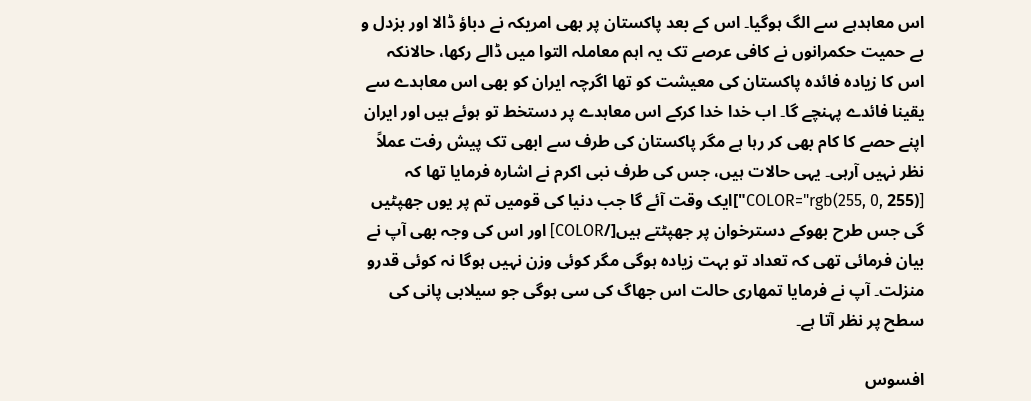اس معاہدہے سے الگ ہوگیا۔ اس کے بعد پاکستان پر بھی امریکہ نے دباؤ ڈالا اور بزدل و بے حمیت حکمرانوں نے کافی عرصے تک یہ اہم معاملہ التوا میں ڈالے رکھا، حالانکہ اس کا زیادہ فائدہ پاکستان کی معیشت کو تھا اگرچہ ایران کو بھی اس معاہدے سے یقینا فائدے پہنچے گا۔ اب خدا خدا کرکے اس معاہدے پر دستخط تو ہوئے ہیں اور ایران اپنے حصے کا کام بھی کر رہا ہے مگر پاکستان کی طرف سے ابھی تک پیش رفت عملاً نظر نہیں آرہی۔ یہی حالات ہیں، جس کی طرف نبی اکرم نے اشارہ فرمایا تھا کہ [COLOR="rgb(255, 0, 255)"]ایک وقت آئے گا جب دنیا کی قومیں تم پر یوں جھپٹیں گی جس طرح بھوکے دسترخوان پر جھپٹتے ہیں[/COLOR] اور اس کی وجہ بھی آپ نے بیان فرمائی تھی کہ تعداد تو بہت زیادہ ہوگی مگر کوئی وزن نہیں ہوگا نہ کوئی قدرو منزلت۔ آپ نے فرمایا تمھاری حالت اس جھاگ کی سی ہوگی جو سیلابی پانی کی سطح پر نظر آتا ہے۔

افسوس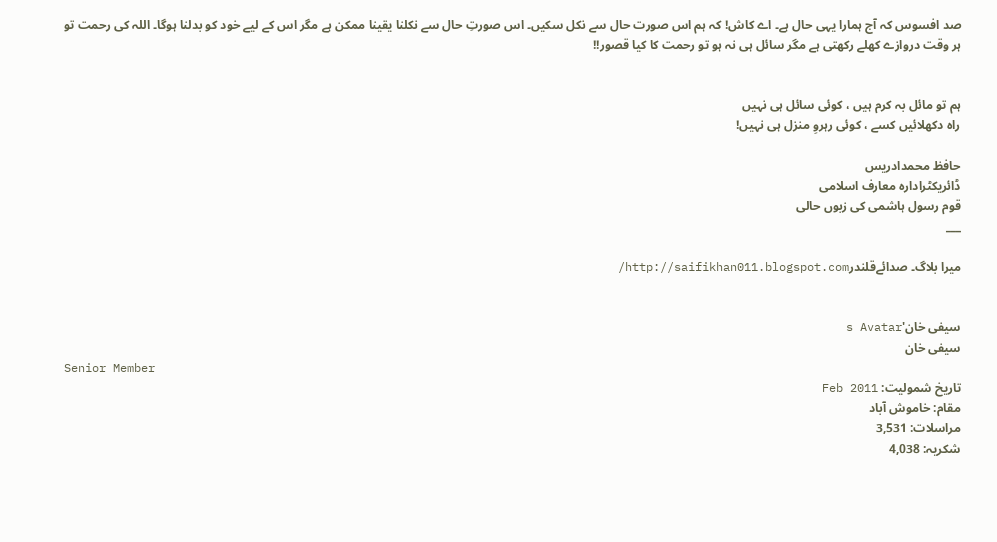صد افسوس کہ آج ہمارا یہی حال ہے۔ اے کاش! کہ ہم اس صورت حال سے نکل سکیں۔ اس صورتِ حال سے نکلنا یقینا ممکن ہے مگر اس کے لیے خود کو بدلنا ہوگا۔ اللہ کی رحمت تو ہر وقت دروازے کھلے رکھتی ہے مگر سائل ہی نہ ہو تو رحمت کا کیا قصور!!


ہم تو مائل بہ کرم ہیں ، کوئی سائل ہی نہیں
راہ دکھلائیں کسے ، کوئی رہروِ منزل ہی نہیں!

حافظ محمدادریس
ڈائریکٹرادارہ معارف اسلامی
قوم رسول ہاشمی کی زبوں حالی
___

میرا بلاگ۔ صدائےقلندرhttp://saifikhan011.blogspot.com/


سیفی خان's Avatar
سیفی خان
Senior Member
تاریخ شمولیت: Feb 2011
مقام: خاموش آباد
مراسلات: 3,531
شکریہ: 4,038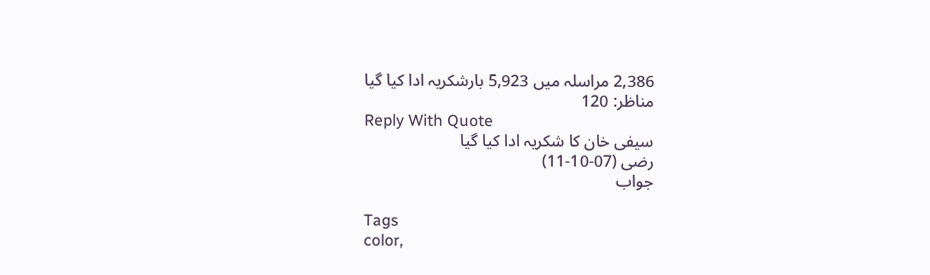2,386 مراسلہ میں 5,923 بارشکریہ ادا کیا گیا
مناظر: 120
Reply With Quote
سیفی خان کا شکریہ ادا کیا گیا
رضی (07-10-11)
جواب

Tags
color,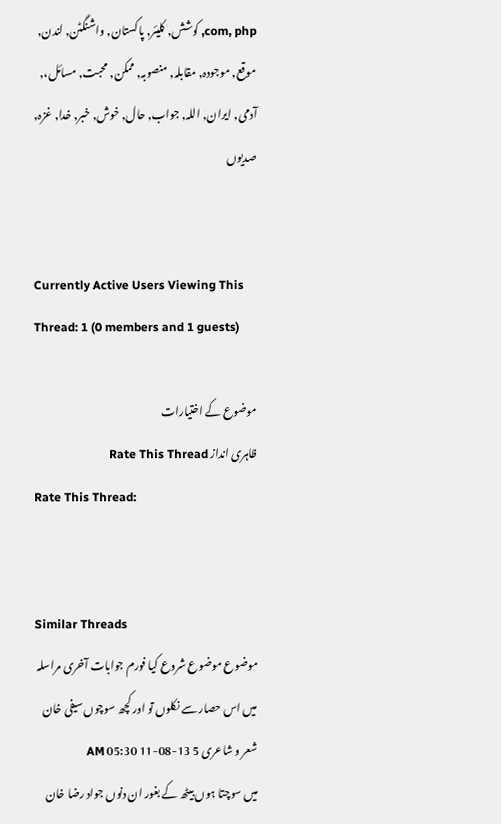com, php, کوشش, کلیئر, پاکستان, واشنگٹن, لندن, موقع, موجودہ, مقابلہ, منصوبہ, ممکن, محبت, مسائل،, آدمی, ایران, اللہ, جواب, حال, خوش, خبر, خدا, غزہ, صدیوں


Currently Active Users Viewing This Thread: 1 (0 members and 1 guests)

موضوع کے اختیارات
ظاہری انداز Rate This Thread
Rate This Thread:


Similar Threads
موضوع موضوع شروع کیا فورم جوابات آخری مراسلہ
میں اس حصار سے نکلوں تو اور کچھ سوچوں سیفی خان شعر و شاعری 5 13-08-11 05:30 AM
میں سوچتا ہوں بیٹھ کے بغور ان دنوں جواد رضا خان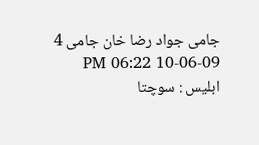جامی جواد رضا خان جامی 4 09-06-10 06:22 PM
ابلیس : سوچتا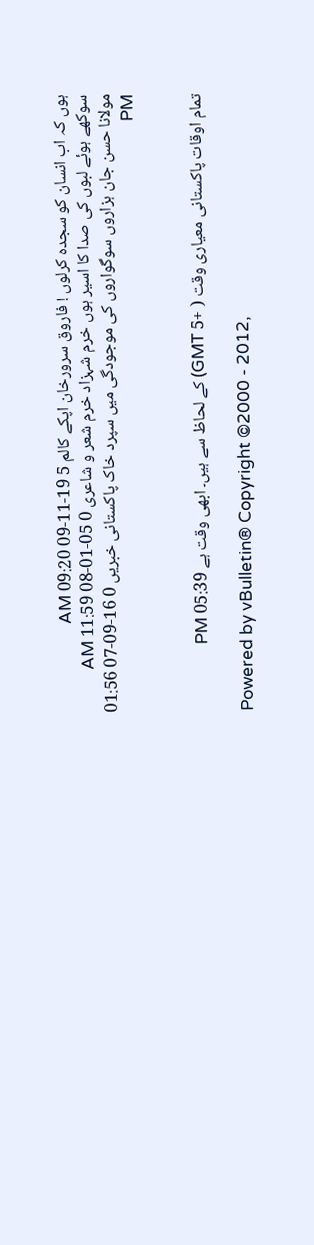ہوں کہ اب انسان کو سجدہ کرلوں ! فاروق سرورخان اپکے کالم 5 19-11-09 09:20 AM
سوکھے ہوئے لبوں کی صدا کا اسیر ہوں خرم شہزاد خرم شعر و شاعری 0 05-01-08 11:59 AM
مولانا حسن جان ہزاروں سوگواروں کی موجودگی میں سپرد خاک پاکستانی خبریں 0 16-09-07 01:56 PM


تمام اوقات پاکستانی معیاری وقت ( +5 GMT) کے لحاظ سے ہیں۔ ابھی وقت ہے 05:39 PM

Powered by vBulletin® Copyright ©2000 - 2012,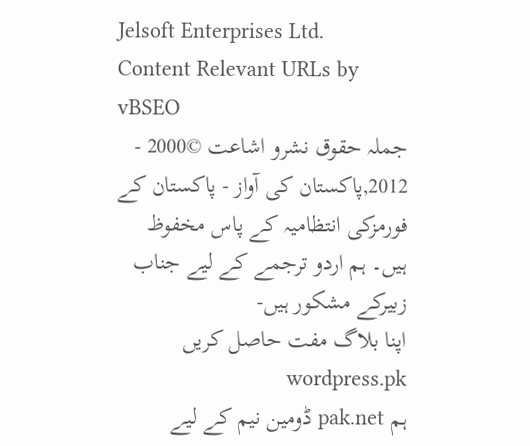Jelsoft Enterprises Ltd.
Content Relevant URLs by vBSEO
جملہ حقوق نشرو اشاعت ©2000 - 2012,پاکستان کی آواز - پاکستان کے فورمزکی انتظامیہ کے پاس مخفوظ ہیں۔ ہم اردو ترجمے کے لیے جناب زبیرکے مشکور ہیں-
اپنا بلاگ مفت حاصل کریں wordpress.pk
ہم pak.net ڈومین نیم کے لیے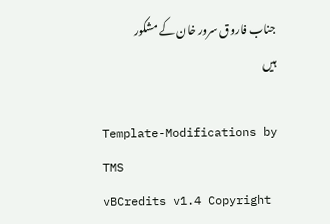جناب فاروق سرور خان کے مشکور ہیں

Template-Modifications by TMS
vBCredits v1.4 Copyright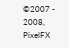©2007 - 2008, PixelFX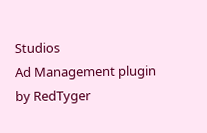Studios
Ad Management plugin by RedTyger